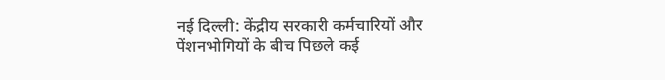नई दिल्ली: केंद्रीय सरकारी कर्मचारियों और पेंशनभोगियों के बीच पिछले कई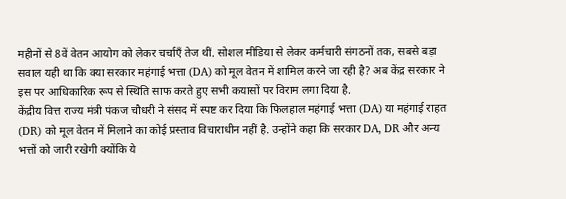महीनों से 8वें वेतन आयोग को लेकर चर्चाएँ तेज थीं. सोशल मीडिया से लेकर कर्मचारी संगठनों तक, सबसे बड़ा सवाल यही था कि क्या सरकार महंगाई भत्ता (DA) को मूल वेतन में शामिल करने जा रही है? अब केंद्र सरकार ने इस पर आधिकारिक रूप से स्थिति साफ करते हुए सभी कयासों पर विराम लगा दिया है.
केंद्रीय वित्त राज्य मंत्री पंकज चौधरी ने संसद में स्पष्ट कर दिया कि फिलहाल महंगाई भत्ता (DA) या महंगाई राहत (DR) को मूल वेतन में मिलाने का कोई प्रस्ताव विचाराधीन नहीं है. उन्होंने कहा कि सरकार DA, DR और अन्य भत्तों को जारी रखेगी क्योंकि ये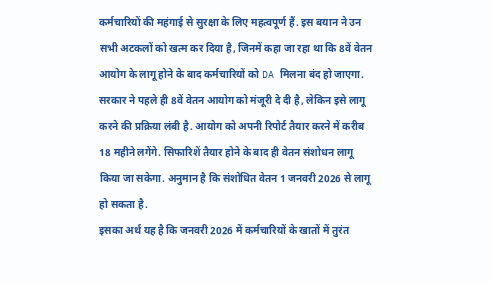कर्मचारियों की महंगाई से सुरक्षा के लिए महत्वपूर्ण हैं. इस बयान ने उन सभी अटकलों को खत्म कर दिया है, जिनमें कहा जा रहा था कि 8वें वेतन आयोग के लागू होने के बाद कर्मचारियों को DA मिलना बंद हो जाएगा.
सरकार ने पहले ही 8वें वेतन आयोग को मंजूरी दे दी है, लेकिन इसे लागू करने की प्रक्रिया लंबी है. आयोग को अपनी रिपोर्ट तैयार करने में करीब 18 महीने लगेंगे. सिफारिशें तैयार होने के बाद ही वेतन संशोधन लागू किया जा सकेगा. अनुमान है कि संशोधित वेतन 1 जनवरी 2026 से लागू हो सकता है.
इसका अर्थ यह है कि जनवरी 2026 में कर्मचारियों के खातों में तुरंत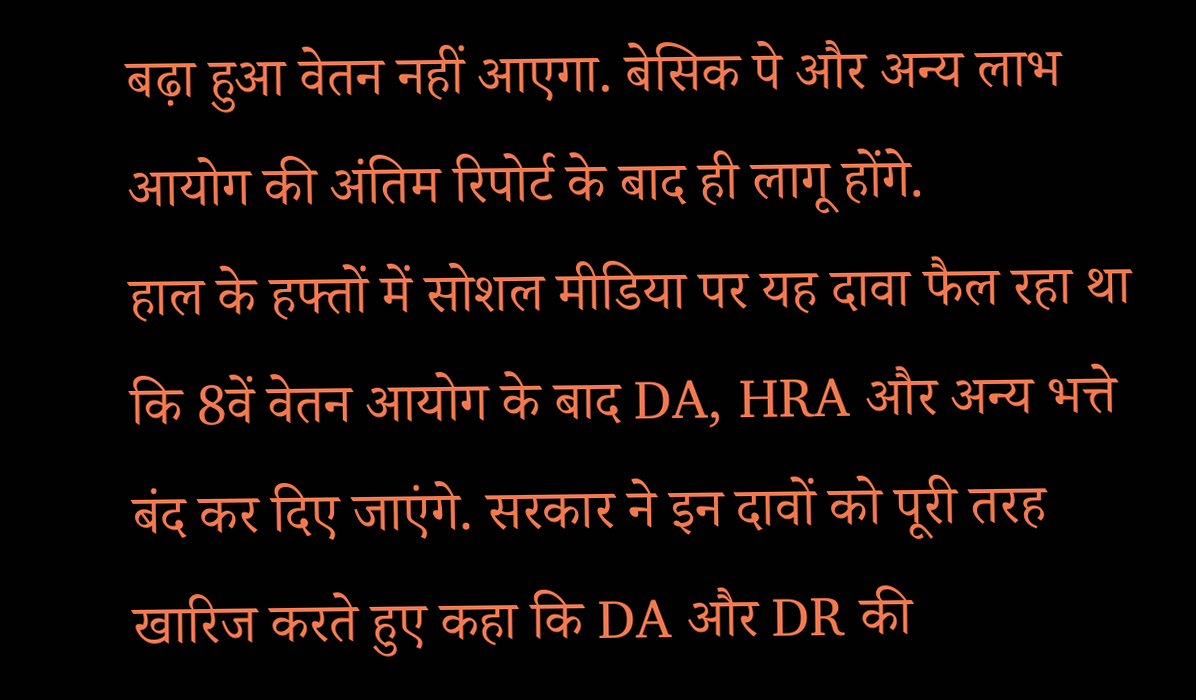बढ़ा हुआ वेतन नहीं आएगा. बेसिक पे और अन्य लाभ आयोग की अंतिम रिपोर्ट के बाद ही लागू होंगे.
हाल के हफ्तों में सोशल मीडिया पर यह दावा फैल रहा था कि 8वें वेतन आयोग के बाद DA, HRA और अन्य भत्ते बंद कर दिए जाएंगे. सरकार ने इन दावों को पूरी तरह खारिज करते हुए कहा कि DA और DR की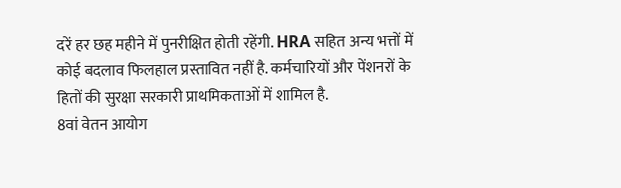दरें हर छह महीने में पुनरीक्षित होती रहेंगी. HRA सहित अन्य भत्तों में कोई बदलाव फिलहाल प्रस्तावित नहीं है. कर्मचारियों और पेंशनरों के हितों की सुरक्षा सरकारी प्राथमिकताओं में शामिल है.
8वां वेतन आयोग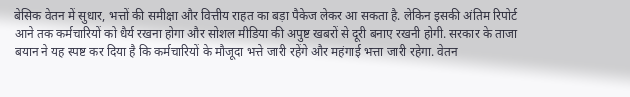बेसिक वेतन में सुधार, भत्तों की समीक्षा और वित्तीय राहत का बड़ा पैकेज लेकर आ सकता है. लेकिन इसकी अंतिम रिपोर्ट आने तक कर्मचारियों को धैर्य रखना होगा और सोशल मीडिया की अपुष्ट खबरों से दूरी बनाए रखनी होगी. सरकार के ताजा बयान ने यह स्पष्ट कर दिया है कि कर्मचारियों के मौजूदा भत्ते जारी रहेंगे और महंगाई भत्ता जारी रहेगा. वेतन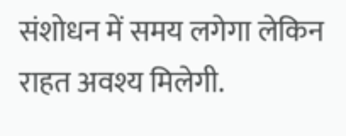संशोधन में समय लगेगा लेकिन राहत अवश्य मिलेगी.